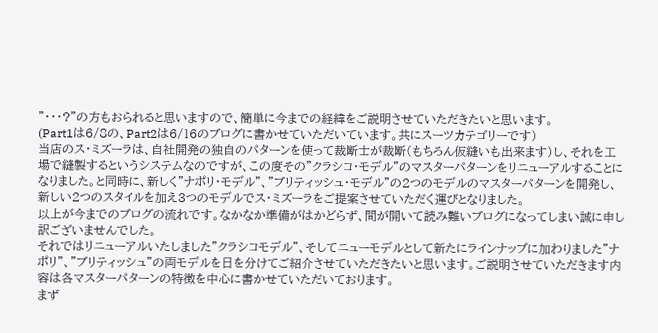”・・・?”の方もおられると思いますので、簡単に今までの経緯をご説明させていただきたいと思います。
(Part1は6/8の、Part2は6/16のブログに書かせていただいています。共にスーツカテゴリーです)
当店のス・ミズーラは、自社開発の独自のパターンを使って裁断士が裁断(もちろん仮縫いも出来ます)し、それを工場で縫製するというシステムなのですが、この度その”クラシコ・モデル”のマスターパターンをリニューアルすることになりました。と同時に、新しく”ナポリ・モデル”、”ブリティッシュ・モデル”の2つのモデルのマスターパターンを開発し、新しい2つのスタイルを加え3つのモデルでス・ミズーラをご提案させていただく運びとなりました。
以上が今までのブログの流れです。なかなか準備がはかどらず、間が開いて読み難いブログになってしまい誠に申し訳ございませんでした。
それではリニューアルいたしました”クラシコモデル”、そしてニューモデルとして新たにラインナップに加わりました”ナポリ”、”ブリティッシュ”の両モデルを日を分けてご紹介させていただきたいと思います。ご説明させていただきます内容は各マスターパターンの特徴を中心に書かせていただいております。
まず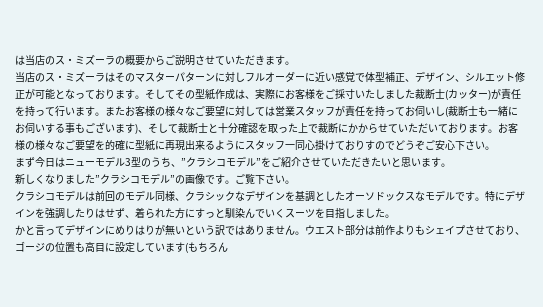は当店のス・ミズーラの概要からご説明させていただきます。
当店のス・ミズーラはそのマスターパターンに対しフルオーダーに近い感覚で体型補正、デザイン、シルエット修正が可能となっております。そしてその型紙作成は、実際にお客様をご採寸いたしました裁断士(カッター)が責任を持って行います。またお客様の様々なご要望に対しては営業スタッフが責任を持ってお伺いし(裁断士も一緒にお伺いする事もございます)、そして裁断士と十分確認を取った上で裁断にかからせていただいております。お客様の様々なご要望を的確に型紙に再現出来るようにスタッフ一同心掛けておりすのでどうぞご安心下さい。
まず今日はニューモデル3型のうち、”クラシコモデル”をご紹介させていただきたいと思います。
新しくなりました”クラシコモデル”の画像です。ご覧下さい。
クラシコモデルは前回のモデル同様、クラシックなデザインを基調としたオーソドックスなモデルです。特にデザインを強調したりはせず、着られた方にすっと馴染んでいくスーツを目指しました。
かと言ってデザインにめりはりが無いという訳ではありません。ウエスト部分は前作よりもシェイプさせており、ゴージの位置も高目に設定しています(もちろん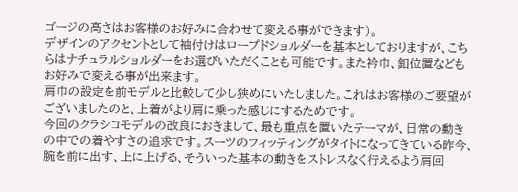ゴージの高さはお客様のお好みに合わせて変える事ができます)。
デザインのアクセントとして袖付けはロープドショルダーを基本としておりますが、こちらはナチュラルショルダーをお選びいただくことも可能です。また衿巾、釦位置などもお好みで変える事が出来ます。
肩巾の設定を前モデルと比較して少し狭めにいたしました。これはお客様のご要望がございましたのと、上着がより肩に乗った感じにするためです。
今回のクラシコモデルの改良におきまして、最も重点を置いたテーマが、日常の動きの中での着やすさの追求です。スーツのフィッティングがタイトになってきている昨今、腕を前に出す、上に上げる、そういった基本の動きをストレスなく行えるよう肩回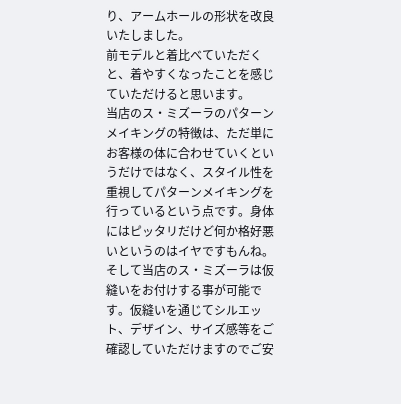り、アームホールの形状を改良いたしました。
前モデルと着比べていただくと、着やすくなったことを感じていただけると思います。
当店のス・ミズーラのパターンメイキングの特徴は、ただ単にお客様の体に合わせていくというだけではなく、スタイル性を重視してパターンメイキングを行っているという点です。身体にはピッタリだけど何か格好悪いというのはイヤですもんね。
そして当店のス・ミズーラは仮縫いをお付けする事が可能です。仮縫いを通じてシルエット、デザイン、サイズ感等をご確認していただけますのでご安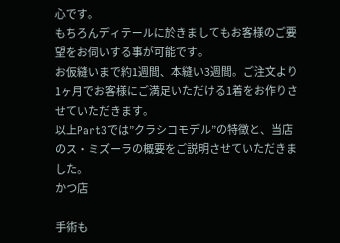心です。
もちろんディテールに於きましてもお客様のご要望をお伺いする事が可能です。
お仮縫いまで約1週間、本縫い3週間。ご注文より1ヶ月でお客様にご満足いただける1着をお作りさせていただきます。
以上Part3では”クラシコモデル”の特徴と、当店のス・ミズーラの概要をご説明させていただきました。
かつ店

手術も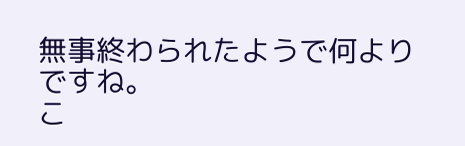無事終わられたようで何よりですね。
こ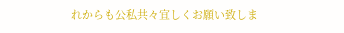れからも公私共々宜しくお願い致しま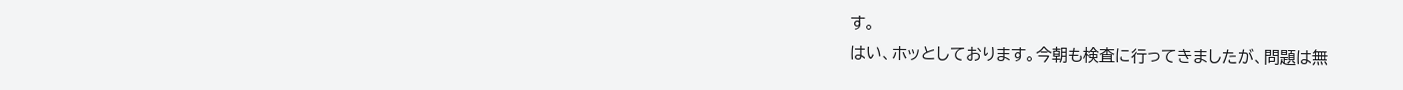す。
はい、ホッとしております。今朝も検査に行ってきましたが、問題は無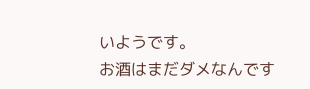いようです。
お酒はまだダメなんです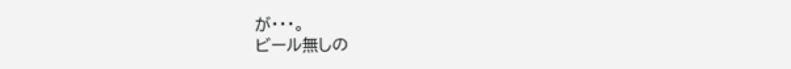が・・・。
ビール無しの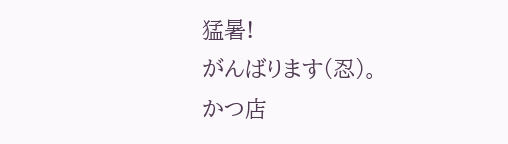猛暑!
がんばります(忍)。
かつ店